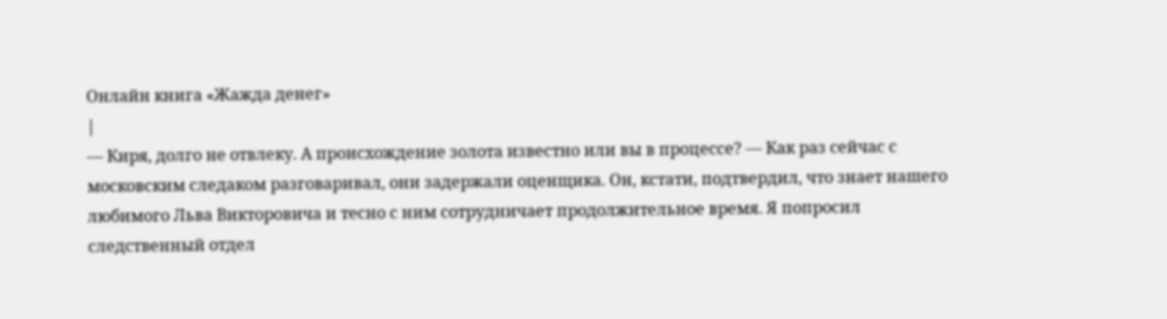Онлайн книга «Жажда денег»
|
— Киря, долго не отвлеку. А происхождение золота известно или вы в процессе? — Как раз сейчас с московским следаком разговаривал, они задержали оценщика. Он, кстати, подтвердил, что знает нашего любимого Льва Викторовича и тесно с ним сотрудничает продолжительное время. Я попросил следственный отдел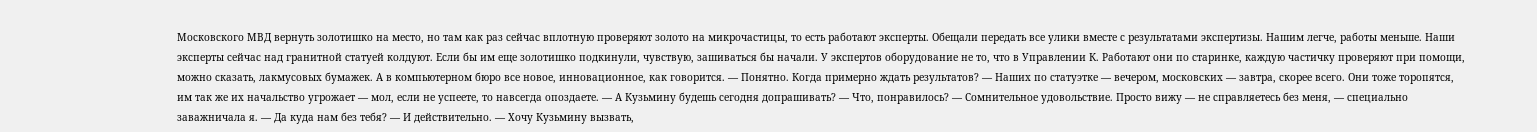Московского МВД вернуть золотишко на место, но там как раз сейчас вплотную проверяют золото на микрочастицы, то есть работают эксперты. Обещали передать все улики вместе с результатами экспертизы. Нашим легче, работы меньше. Наши эксперты сейчас над гранитной статуей колдуют. Если бы им еще золотишко подкинули, чувствую, зашиваться бы начали. У экспертов оборудование не то, что в Управлении К. Работают они по старинке, каждую частичку проверяют при помощи, можно сказать, лакмусовых бумажек. А в компьютерном бюро все новое, инновационное, как говорится. — Понятно. Когда примерно ждать результатов? — Наших по статуэтке — вечером, московских — завтра, скорее всего. Они тоже торопятся, им так же их начальство угрожает — мол, если не успеете, то навсегда опоздаете. — А Кузьмину будешь сегодня допрашивать? — Что, понравилось? — Сомнительное удовольствие. Просто вижу — не справляетесь без меня, — специально заважничала я. — Да куда нам без тебя? — И действительно. — Хочу Кузьмину вызвать,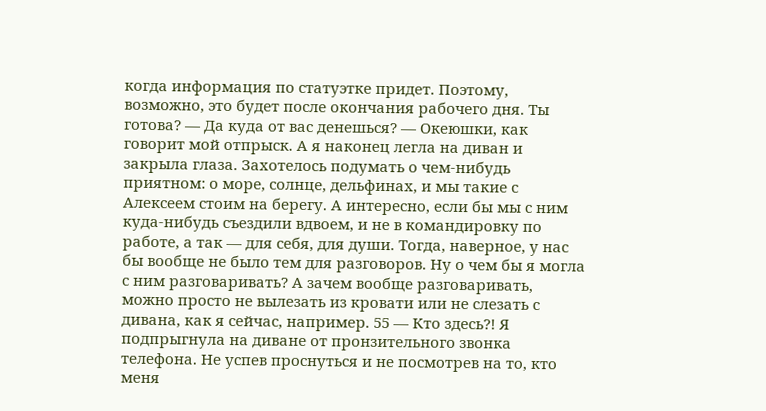когда информация по статуэтке придет. Поэтому, возможно, это будет после окончания рабочего дня. Ты готова? — Да куда от вас денешься? — Океюшки, как говорит мой отпрыск. А я наконец легла на диван и закрыла глаза. Захотелось подумать о чем-нибудь приятном: о море, солнце, дельфинах, и мы такие с Алексеем стоим на берегу. А интересно, если бы мы с ним куда-нибудь съездили вдвоем, и не в командировку по работе, а так — для себя, для души. Тогда, наверное, у нас бы вообще не было тем для разговоров. Ну о чем бы я могла с ним разговаривать? А зачем вообще разговаривать, можно просто не вылезать из кровати или не слезать с дивана, как я сейчас, например. 55 — Кто здесь?! Я подпрыгнула на диване от пронзительного звонка телефона. Не успев проснуться и не посмотрев на то, кто меня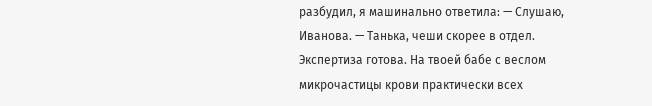разбудил, я машинально ответила: — Слушаю, Иванова. — Танька, чеши скорее в отдел. Экспертиза готова. На твоей бабе с веслом микрочастицы крови практически всех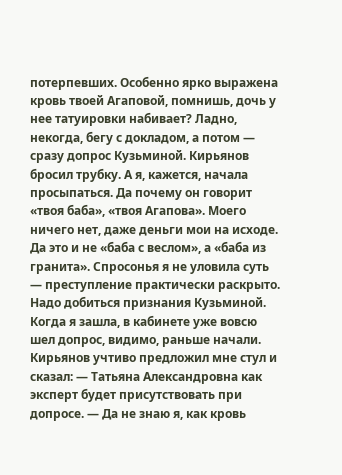потерпевших. Особенно ярко выражена кровь твоей Агаповой, помнишь, дочь у нее татуировки набивает? Ладно, некогда, бегу с докладом, а потом — сразу допрос Кузьминой. Кирьянов бросил трубку. А я, кажется, начала просыпаться. Да почему он говорит «твоя баба», «твоя Агапова». Моего ничего нет, даже деньги мои на исходе. Да это и не «баба с веслом», а «баба из гранита». Спросонья я не уловила суть — преступление практически раскрыто. Надо добиться признания Кузьминой. Когда я зашла, в кабинете уже вовсю шел допрос, видимо, раньше начали. Кирьянов учтиво предложил мне стул и сказал: — Татьяна Александровна как эксперт будет присутствовать при допросе. — Да не знаю я, как кровь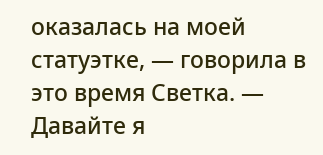оказалась на моей статуэтке, — говорила в это время Светка. — Давайте я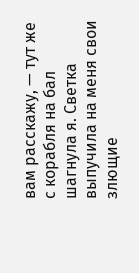вам расскажу, — тут же с корабля на бал шагнула я. Светка выпучила на меня свои злющие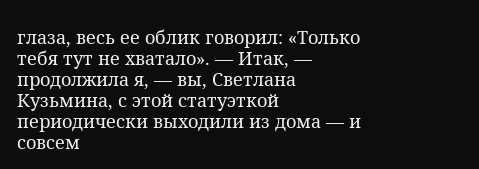глаза, весь ее облик говорил: «Только тебя тут не хватало». — Итак, — продолжила я, — вы, Светлана Кузьмина, с этой статуэткой периодически выходили из дома — и совсем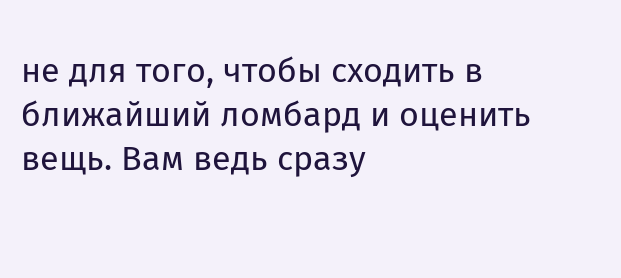не для того, чтобы сходить в ближайший ломбард и оценить вещь. Вам ведь сразу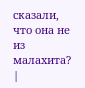сказали, что она не из малахита? |